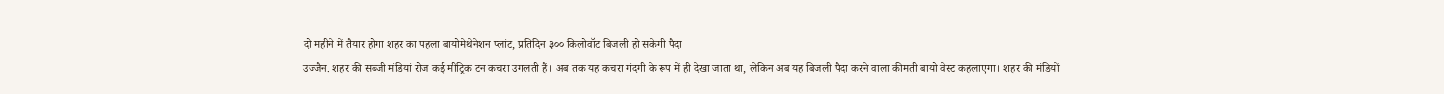दो महीने में तैयार होगा शहर का पहला बायोमेथेनेशन प्लांट, प्रतिदिन ३०० किलोवॉट बिजली हो सकेगी पैदा
उज्जैन. शहर की सब्जी मंडियां रोज कई मीट्रिक टन कचरा उगलती हैं। अब तक यह कचरा गंदगी के रूप में ही देखा जाता था, लेकिन अब यह बिजली पैदा करने वाला कीमती बायो वेस्ट कहलाएगा। शहर की मंडियों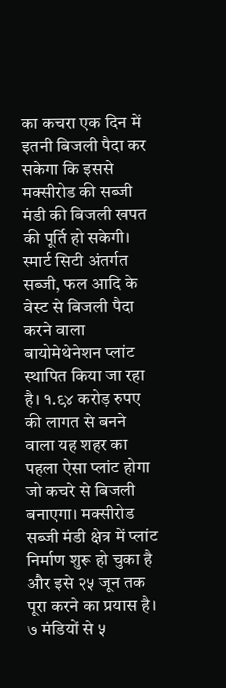का कचरा एक दिन में इतनी बिजली पैदा कर सकेगा कि इससे मक्सीरोड की सब्जी मंडी की बिजली खपत की पूर्ति हो सकेगी।
स्मार्ट सिटी अंतर्गत सब्जी, फल आदि के वेस्ट से बिजली पैदा करने वाला बायोमेथेनेशन प्लांट स्थापित किया जा रहा है। १.९४ करोड़ रुपए की लागत से बनने वाला यह शहर का पहला ऐसा प्लांट होगा जो कचरे से बिजली बनाएगा। मक्सीरोड सब्जी मंडी क्षेत्र में प्लांट निर्माण शुरू हो चुका है और इसे २५ जून तक पूरा करने का प्रयास है।
७ मंडियों से ५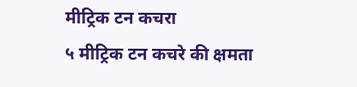मीट्रिक टन कचरा
५ मीट्रिक टन कचरे की क्षमता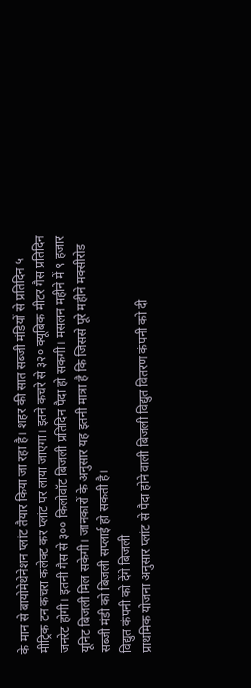के मान से बायोमेथेनेशन प्लांट तैयार किया जा रहा है। शहर की सात सब्जी मंडियों से प्रतिदिन ५ मीट्रिक टन कचरा कलेक्ट कर प्लांट पर लाया जाएगा। इतने कचरे से ३२० क्यूबिक मीटर गैस प्रतिदिन जनरेट होगी। इतनी गैस से ३०० किलोवॉट बिजली प्रतिदिन पैदा हो सकगी। मसलन महीने में ९ हजार यूनिट बिजली मिल सकेगी। जानकारों के अनुसार यह इतनी मात्रा है कि जिससे पूरे महीने मक्सीरोड सब्जी मंडी को बिजली सप्लाई हो सकती है।
विद्युत कंपनी को देंगे बिजली
प्राथमिक योजना अनुसार प्लांट से पैदा होने वाली बिजली विद्युत वितरण कंपनी को दी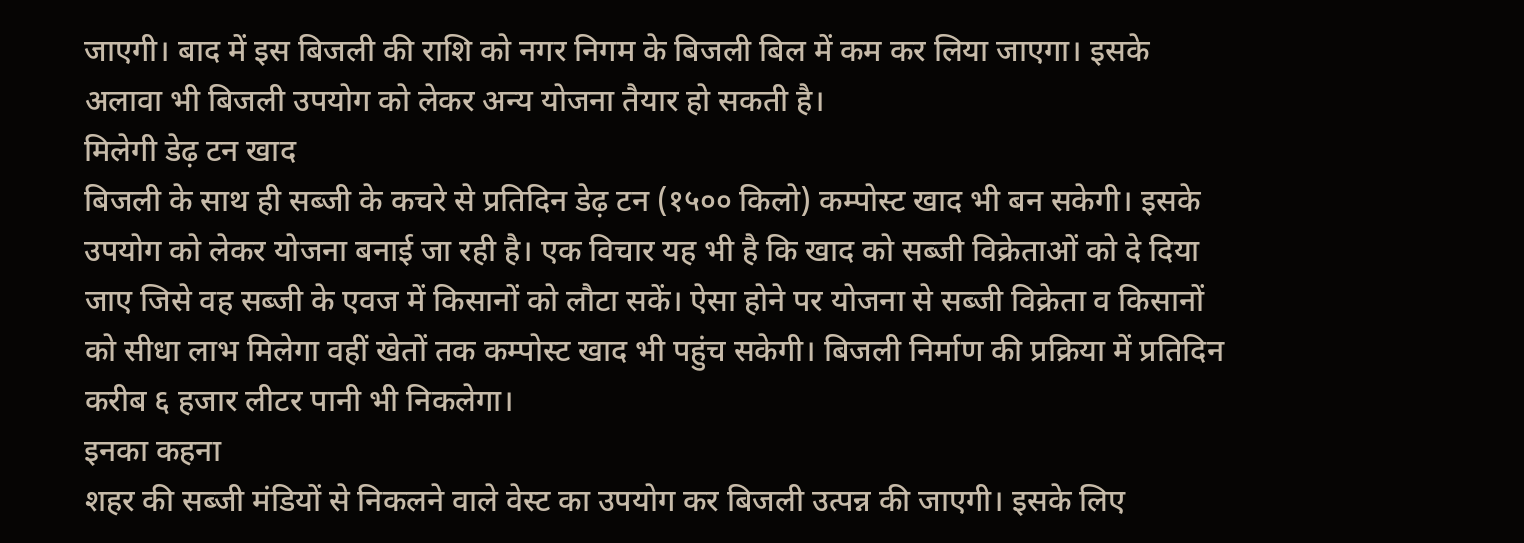जाएगी। बाद में इस बिजली की राशि को नगर निगम के बिजली बिल में कम कर लिया जाएगा। इसके अलावा भी बिजली उपयोग को लेकर अन्य योजना तैयार हो सकती है।
मिलेगी डेढ़ टन खाद
बिजली के साथ ही सब्जी के कचरे से प्रतिदिन डेढ़ टन (१५०० किलो) कम्पोस्ट खाद भी बन सकेगी। इसके उपयोग को लेकर योजना बनाई जा रही है। एक विचार यह भी है कि खाद को सब्जी विक्रेताओं को दे दिया जाए जिसे वह सब्जी के एवज में किसानों को लौटा सकें। ऐसा होने पर योजना से सब्जी विक्रेता व किसानों को सीधा लाभ मिलेगा वहीं खेतों तक कम्पोस्ट खाद भी पहुंच सकेगी। बिजली निर्माण की प्रक्रिया में प्रतिदिन करीब ६ हजार लीटर पानी भी निकलेगा।
इनका कहना
शहर की सब्जी मंडियों से निकलने वाले वेस्ट का उपयोग कर बिजली उत्पन्न की जाएगी। इसके लिए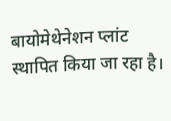बायोमेथेनेशन प्लांट स्थापित किया जा रहा है।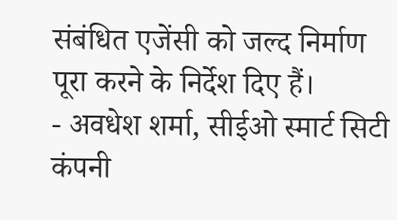संबंधित एजेंसी को जल्द निर्माण पूरा करने के निर्देश दिए हैं।
- अवधेश शर्मा, सीईओ स्मार्ट सिटी कंपनी